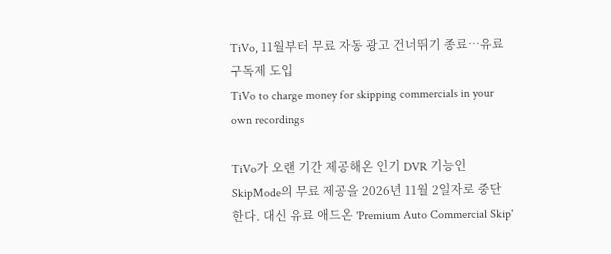TiVo, 11월부터 무료 자동 광고 건너뛰기 종료…유료 구독제 도입
TiVo to charge money for skipping commercials in your own recordings

TiVo가 오랜 기간 제공해온 인기 DVR 기능인 SkipMode의 무료 제공을 2026년 11월 2일자로 중단한다. 대신 유료 애드온 'Premium Auto Commercial Skip'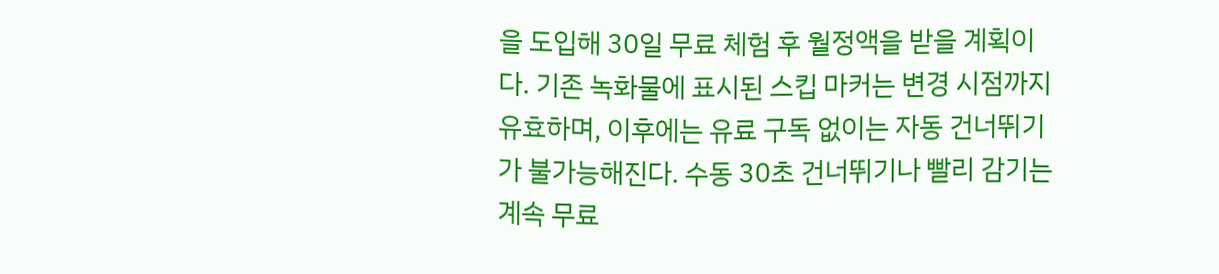을 도입해 30일 무료 체험 후 월정액을 받을 계획이다. 기존 녹화물에 표시된 스킵 마커는 변경 시점까지 유효하며, 이후에는 유료 구독 없이는 자동 건너뛰기가 불가능해진다. 수동 30초 건너뛰기나 빨리 감기는 계속 무료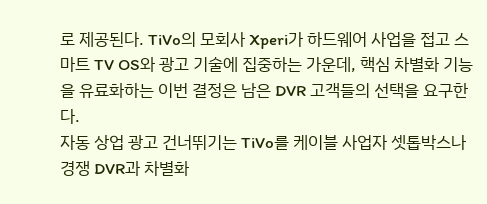로 제공된다. TiVo의 모회사 Xperi가 하드웨어 사업을 접고 스마트 TV OS와 광고 기술에 집중하는 가운데, 핵심 차별화 기능을 유료화하는 이번 결정은 남은 DVR 고객들의 선택을 요구한다.
자동 상업 광고 건너뛰기는 TiVo를 케이블 사업자 셋톱박스나 경쟁 DVR과 차별화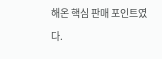해온 핵심 판매 포인트였다.